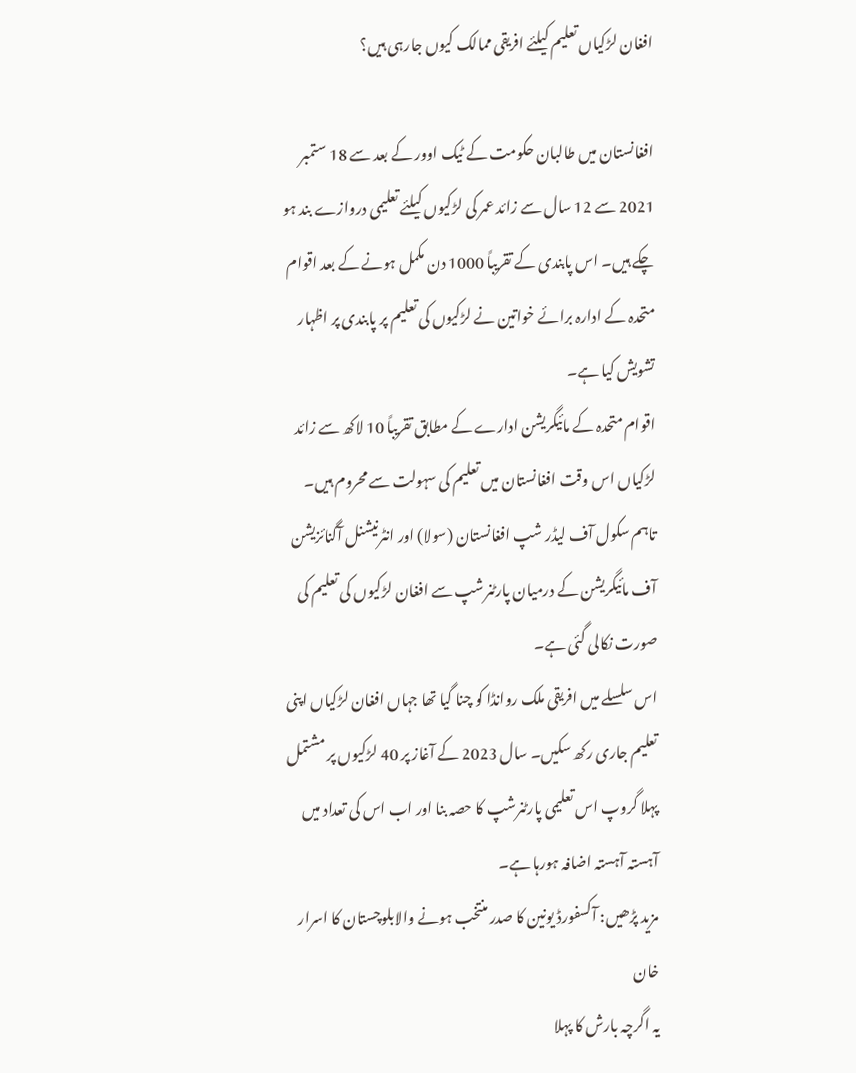افغان لڑکیاں تعلیم کیلئے افریقی ممالک کیوں جارہی ہیں؟

افغانستان میں طالبان حکومت کے ٹیک اوور کے بعد سے 18 ستمبر 2021 سے 12 سال سے زائد عمر کی لڑکیوں کیلئے تعلیمی دروازے بند ہو چکے ہیں۔ اس پابندی کے تقریباً 1000 دن مکمل ہونے کے بعد اقوام متحدہ کے ادارہ برائے خواتین نے لڑکیوں کی تعلیم پر پابندی پر اظہار تشویش کیا ہے۔
اقوام متحدہ کے مائیگریشن ادارے کے مطابق تقریباً 10 لاکھ سے زائد لڑکیاں اس وقت افغانستان میں تعلیم کی سہولت سے محروم ہیں۔ تاہم سکول آف لیڈر شپ افغانستان (سولا) اور انٹرنیشنل آگنائزیشن آف مائیگریشن کے درمیان پارٹنرشپ سے افغان لڑکیوں کی تعلیم کی صورت نکالی گئی ہے۔
اس سلسلے میں افریقی ملک روانڈا کو چنا گیا تھا جہاں افغان لڑکیاں اپنی تعلیم جاری رکھ سکیں۔ سال 2023 کے آغاز پر 40 لڑکیوں پر مشتمل پہلا گروپ اس تعلیمی پارٹنرشپ کا حصہ بنا اور اب اس کی تعداد میں آہستہ آہستہ اضافہ ہورہا ہے۔
مزید پڑھیں: آکسفورڈ یونین کا صدر منتخب ہونے والابلوچستان کا اسرار خان
یہ اگرچہ بارش کا پہلا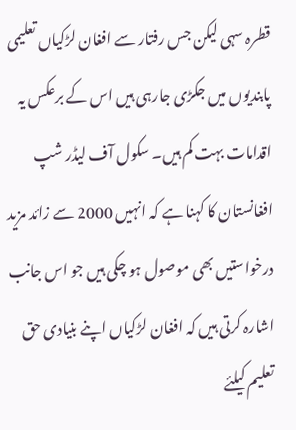قطرہ سہی لیکن جس رفتار سے افغان لڑکیاں تعلیمی پابندیوں میں جکڑی جارہی ہیں اس کے برعکس یہ اقدامات بہت کم ہیں۔ سکول آف لیڈر شپ افغانستان کا کہنا ہے کہ انہیں 2000 سے زائد مزید درخواستیں بھی موصول ہو چکی ہیں جو اس جانب اشارہ کرتی ہیں کہ افغان لڑکیاں اپنے بنیادی حق تعلیم کیلئے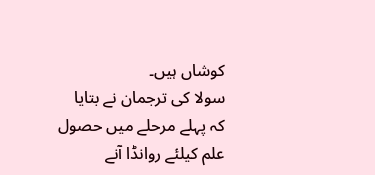کوشاں ہیں۔
سولا کی ترجمان نے بتایا کہ پہلے مرحلے میں حصول علم کیلئے روانڈا آنے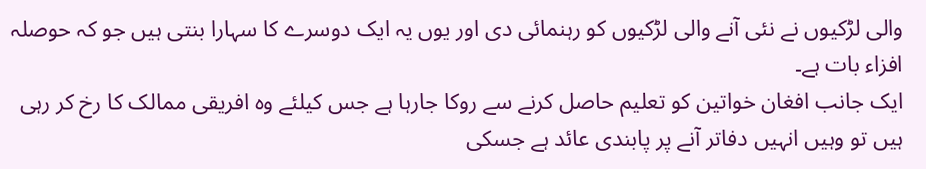والی لڑکیوں نے نئی آنے والی لڑکیوں کو رہنمائی دی اور یوں یہ ایک دوسرے کا سہارا بنتی ہیں جو کہ حوصلہ افزاء بات ہے۔
ایک جانب افغان خواتین کو تعلیم حاصل کرنے سے روکا جارہا ہے جس کیلئے وہ افریقی ممالک کا رخ کر رہی ہیں تو وہیں انہیں دفاتر آنے پر پابندی عائد ہے جسکی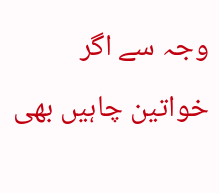وجہ سے اگر خواتین چاہیں بھی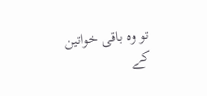تو وہ باقی خواتین کے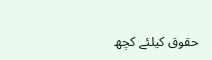حقوق کیلئے کچھ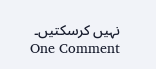نہیں کرسکتیں۔
One Comment